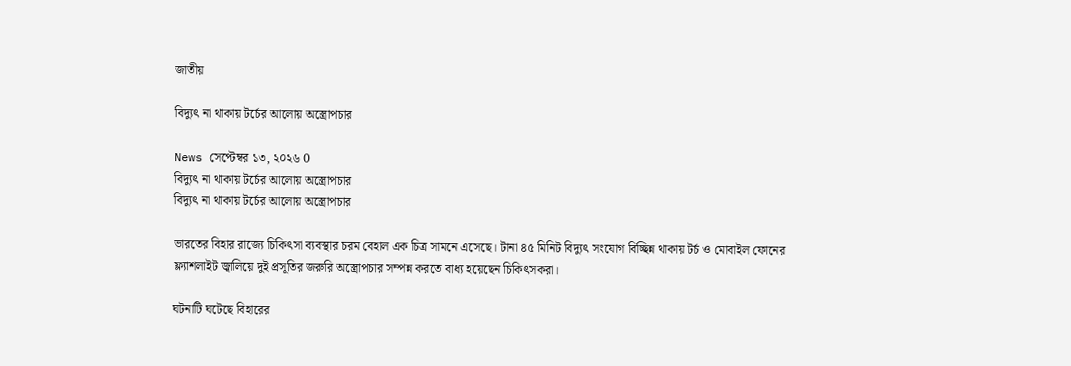জাতীয়

বিদ্যুৎ না থাকায় টর্চের আলোয় অস্ত্রোপচার

News সেপ্টেম্বর ১৩, ২০২৬ 0
বিদ্যুৎ না থাকায় টর্চের আলোয় অস্ত্রোপচার
বিদ্যুৎ না থাকায় টর্চের আলোয় অস্ত্রোপচার

ভারতের বিহার রাজ্যে চিকিৎসা ব্যবস্থার চরম বেহাল এক চিত্র সামনে এসেছে। টানা ৪৫ মিনিট বিদ্যুৎ সংযোগ বিচ্ছিন্ন থাকায় টর্চ ও মোবাইল ফোনের ফ্ল্যাশলাইট জ্বালিয়ে দুই প্রসূতির জরুরি অস্ত্রোপচার সম্পন্ন করতে বাধ্য হয়েছেন চিকিৎসকরা।

ঘটনাটি ঘটেছে বিহারের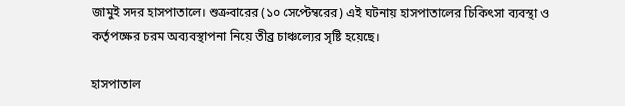জামুই সদর হাসপাতালে। শুক্রবারের (১০ সেপ্টেম্বরের) এই ঘটনায় হাসপাতালের চিকিৎসা ব্যবস্থা ও কর্তৃপক্ষের চরম অব্যবস্থাপনা নিয়ে তীব্র চাঞ্চল্যের সৃষ্টি হয়েছে।

হাসপাতাল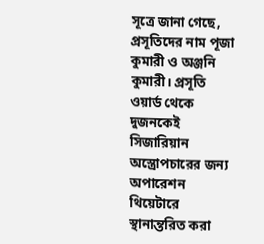সূত্রে জানা গেছে, প্রসূতিদের নাম পূজা কুমারী ও অঞ্জনি কুমারী। প্রসূতি ওয়ার্ড থেকে দুজনকেই সিজারিয়ান অস্ত্রোপচারের জন্য অপারেশন থিয়েটারে স্থানান্তরিত করা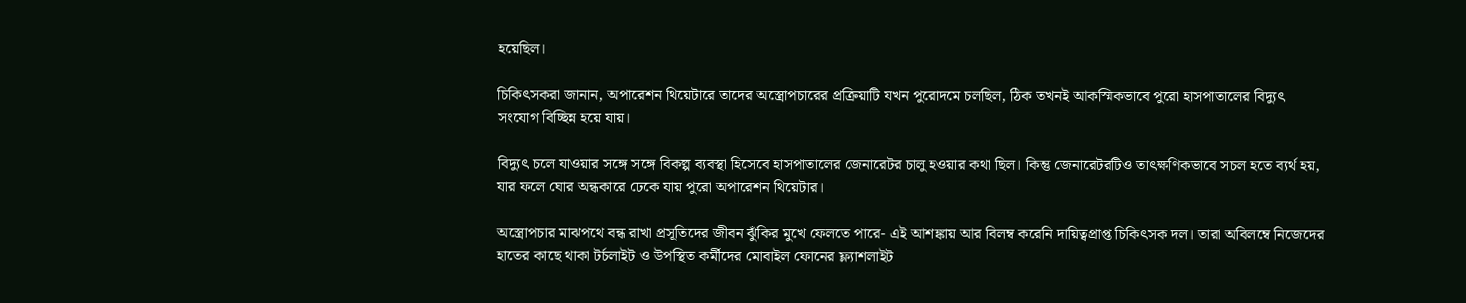হয়েছিল।

চিকিৎসকরা জানান, অপারেশন থিয়েটারে তাদের অস্ত্রোপচারের প্রক্রিয়াটি যখন পুরোদমে চলছিল, ঠিক তখনই আকস্মিকভাবে পুরো হাসপাতালের বিদ্যুৎ সংযোগ বিচ্ছিন্ন হয়ে যায়।

বিদ্যুৎ চলে যাওয়ার সঙ্গে সঙ্গে বিকল্প ব্যবস্থা হিসেবে হাসপাতালের জেনারেটর চালু হওয়ার কথা ছিল। কিন্তু জেনারেটরটিও তাৎক্ষণিকভাবে সচল হতে ব্যর্থ হয়, যার ফলে ঘোর অন্ধকারে ঢেকে যায় পুরো অপারেশন থিয়েটার।

অস্ত্রোপচার মাঝপথে বন্ধ রাখা প্রসূতিদের জীবন ঝুঁকির মুখে ফেলতে পারে- এই আশঙ্কায় আর বিলম্ব করেনি দায়িত্বপ্রাপ্ত চিকিৎসক দল। তারা অবিলম্বে নিজেদের হাতের কাছে থাকা টর্চলাইট ও উপস্থিত কর্মীদের মোবাইল ফোনের ফ্ল্যাশলাইট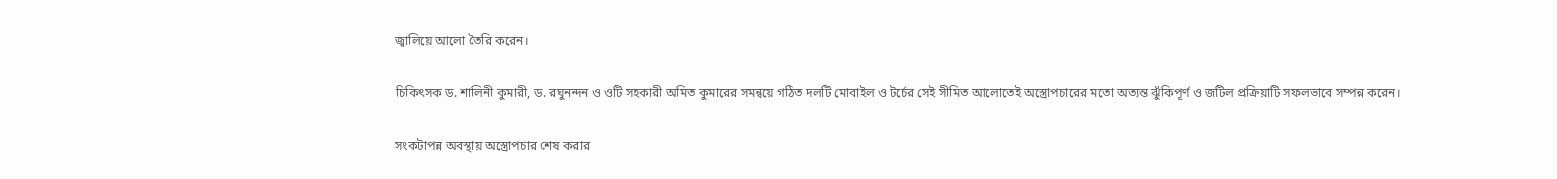জ্বালিয়ে আলো তৈরি করেন।

চিকিৎসক ড. শালিনী কুমারী, ড. রঘুনন্দন ও ওটি সহকারী অমিত কুমারের সমন্বয়ে গঠিত দলটি মোবাইল ও টর্চের সেই সীমিত আলোতেই অস্ত্রোপচারের মতো অত্যন্ত ঝুঁকিপূর্ণ ও জটিল প্রক্রিয়াটি সফলভাবে সম্পন্ন করেন।

সংকটাপন্ন অবস্থায় অস্ত্রোপচার শেষ করার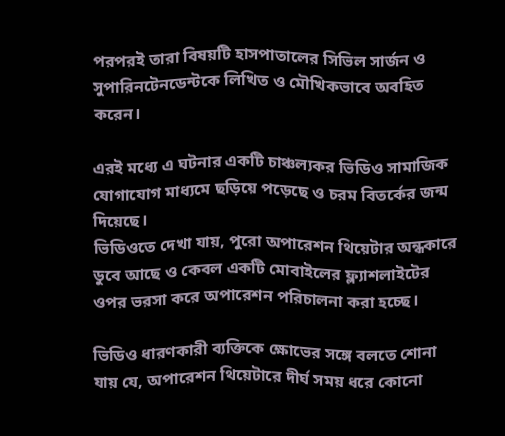পরপরই তারা বিষয়টি হাসপাতালের সিভিল সার্জন ও সুপারিনটেনডেন্টকে লিখিত ও মৌখিকভাবে অবহিত করেন।

এরই মধ্যে এ ঘটনার একটি চাঞ্চল্যকর ভিডিও সামাজিক যোগাযোগ মাধ্যমে ছড়িয়ে পড়েছে ও চরম বিতর্কের জন্ম দিয়েছে।
ভিডিওতে দেখা যায়, পুরো অপারেশন থিয়েটার অন্ধকারে ডুবে আছে ও কেবল একটি মোবাইলের ফ্ল্যাশলাইটের ওপর ভরসা করে অপারেশন পরিচালনা করা হচ্ছে।

ভিডিও ধারণকারী ব্যক্তিকে ক্ষোভের সঙ্গে বলতে শোনা যায় যে, অপারেশন থিয়েটারে দীর্ঘ সময় ধরে কোনো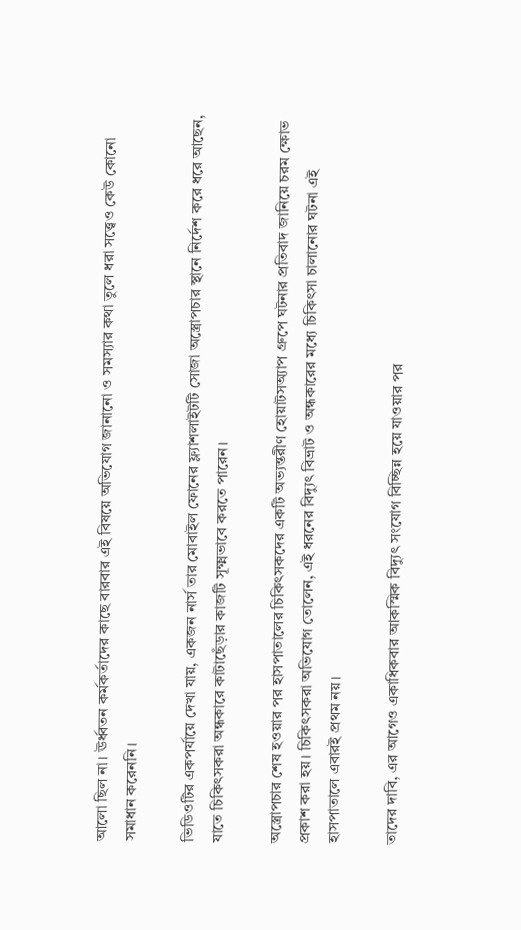আলো ছিল না। ঊর্ধ্বতন কর্মকর্তাদের কাছে বারবার এই বিষয়ে অভিযোগ জানানো ও সমস্যার কথা তুলে ধরা সত্ত্বেও কেউ কোনো সমাধান করেননি।

ভিডিওটির একপর্যায়ে দেখা যায়, একজন নার্স তার মোবাইল ফোনের ফ্ল্যাশলাইটটি সোজা অস্ত্রোপচার স্থানে নির্দেশ করে ধরে আছেন, যাতে চিকিৎসকরা অন্ধকারে কাটাছেঁড়ার কাজটি সূক্ষ্মভাবে করতে পারেন।

অস্ত্রোপচার শেষ হওয়ার পর হাসপাতালের চিকিৎসকদের একটি অভ্যন্তরীণ হোয়াটসঅ্যাপ গ্রুপে ঘটনার প্রতিবাদ জানিয়ে চরম ক্ষোভ প্রকাশ করা হয়। চিকিৎসকরা অভিযোগ তোলেন, এই ধরনের বিদ্যুৎ বিভ্রাট ও অন্ধকারের মধ্যে চিকিৎসা চালানোর ঘটনা এই হাসপাতালে এবারই প্রথম নয়।

তাদের দাবি, এর আগেও একাধিকবার আকস্মিক বিদ্যুৎ সংযোগ বিচ্ছিন্ন হয়ে যাওয়ার পর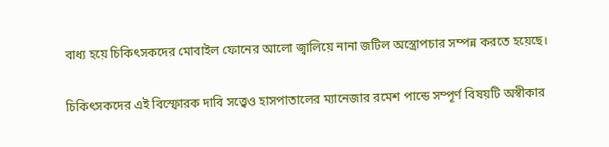বাধ্য হয়ে চিকিৎসকদের মোবাইল ফোনের আলো জ্বালিয়ে নানা জটিল অস্ত্রোপচার সম্পন্ন করতে হয়েছে।

চিকিৎসকদের এই বিস্ফোরক দাবি সত্ত্বেও হাসপাতালের ম্যানেজার রমেশ পান্ডে সম্পূর্ণ বিষয়টি অস্বীকার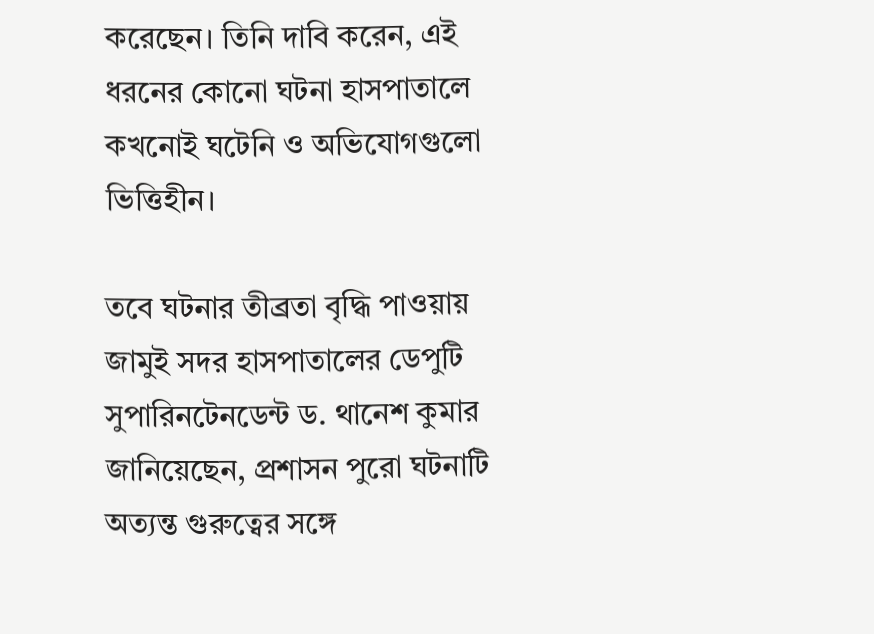করেছেন। তিনি দাবি করেন, এই ধরনের কোনো ঘটনা হাসপাতালে কখনোই ঘটেনি ও অভিযোগগুলো ভিত্তিহীন।

তবে ঘটনার তীব্রতা বৃদ্ধি পাওয়ায় জামুই সদর হাসপাতালের ডেপুটি সুপারিনটেনডেন্ট ড. থানেশ কুমার জানিয়েছেন, প্রশাসন পুরো ঘটনাটি অত্যন্ত গুরুত্বের সঙ্গে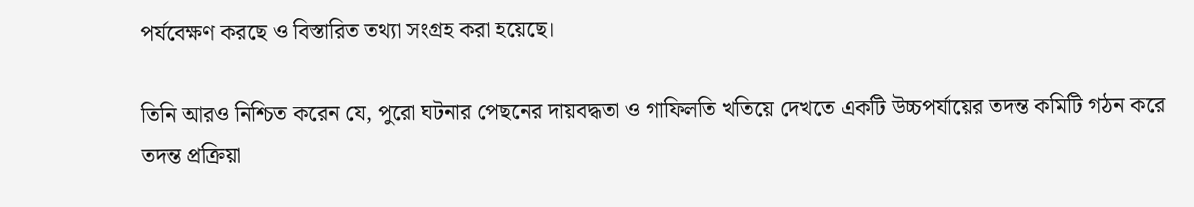পর্যবেক্ষণ করছে ও বিস্তারিত তথ্যা সংগ্রহ করা হয়েছে।

তিনি আরও নিশ্চিত করেন যে, পুরো ঘটনার পেছনের দায়বদ্ধতা ও গাফিলতি খতিয়ে দেখতে একটি উচ্চপর্যায়ের তদন্ত কমিটি গঠন করে তদন্ত প্রক্রিয়া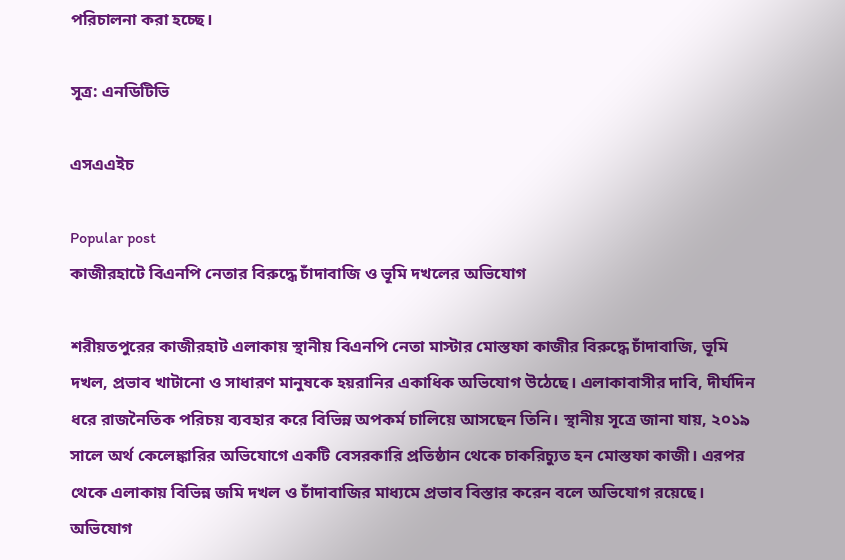পরিচালনা করা হচ্ছে।

সূত্র: এনডিটিভি

এসএএইচ

Popular post
কাজীরহাটে বিএনপি নেতার বিরুদ্ধে চাঁদাবাজি ও ভূমি দখলের অভিযোগ

শরীয়তপুরের কাজীরহাট এলাকায় স্থানীয় বিএনপি নেতা মাস্টার মোস্তফা কাজীর বিরুদ্ধে চাঁদাবাজি, ভূমি দখল, প্রভাব খাটানো ও সাধারণ মানুষকে হয়রানির একাধিক অভিযোগ উঠেছে। এলাকাবাসীর দাবি, দীর্ঘদিন ধরে রাজনৈতিক পরিচয় ব্যবহার করে বিভিন্ন অপকর্ম চালিয়ে আসছেন তিনি। স্থানীয় সূত্রে জানা যায়, ২০১৯ সালে অর্থ কেলেঙ্কারির অভিযোগে একটি বেসরকারি প্রতিষ্ঠান থেকে চাকরিচ্যুত হন মোস্তফা কাজী। এরপর থেকে এলাকায় বিভিন্ন জমি দখল ও চাঁদাবাজির মাধ্যমে প্রভাব বিস্তার করেন বলে অভিযোগ রয়েছে। অভিযোগ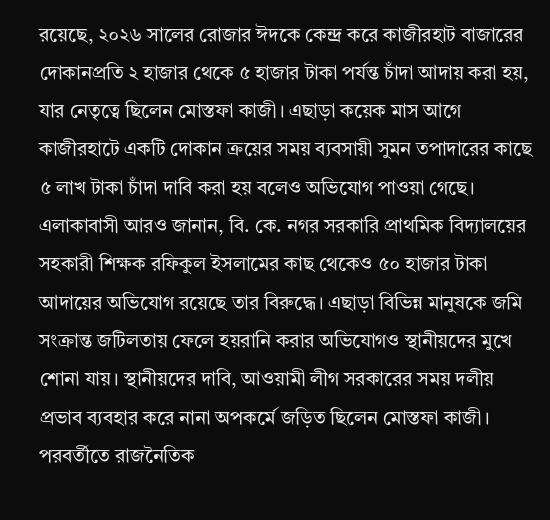রয়েছে, ২০২৬ সালের রোজার ঈদকে কেন্দ্র করে কাজীরহাট বাজারের দোকানপ্রতি ২ হাজার থেকে ৫ হাজার টাকা পর্যন্ত চাঁদা আদায় করা হয়, যার নেতৃত্বে ছিলেন মোস্তফা কাজী। এছাড়া কয়েক মাস আগে কাজীরহাটে একটি দোকান ক্রয়ের সময় ব্যবসায়ী সুমন তপাদারের কাছে ৫ লাখ টাকা চাঁদা দাবি করা হয় বলেও অভিযোগ পাওয়া গেছে। এলাকাবাসী আরও জানান, বি. কে. নগর সরকারি প্রাথমিক বিদ্যালয়ের সহকারী শিক্ষক রফিকুল ইসলামের কাছ থেকেও ৫০ হাজার টাকা আদায়ের অভিযোগ রয়েছে তার বিরুদ্ধে। এছাড়া বিভিন্ন মানুষকে জমি সংক্রান্ত জটিলতায় ফেলে হয়রানি করার অভিযোগও স্থানীয়দের মুখে শোনা যায়। স্থানীয়দের দাবি, আওয়ামী লীগ সরকারের সময় দলীয় প্রভাব ব্যবহার করে নানা অপকর্মে জড়িত ছিলেন মোস্তফা কাজী। পরবর্তীতে রাজনৈতিক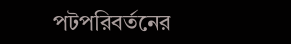পটপরিবর্তনের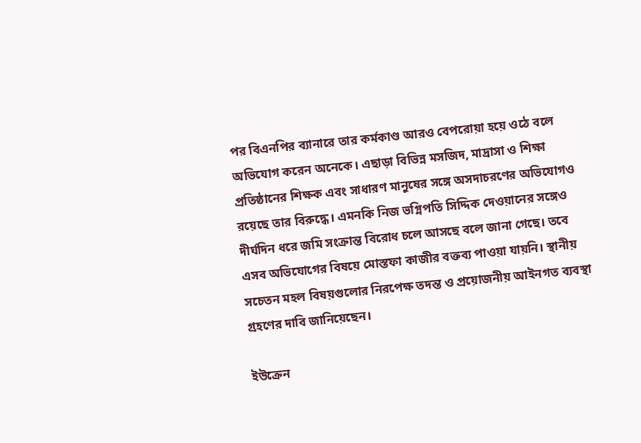পর বিএনপির ব্যানারে তার কর্মকাণ্ড আরও বেপরোয়া হয়ে ওঠে বলে অভিযোগ করেন অনেকে। এছাড়া বিভিন্ন মসজিদ, মাদ্রাসা ও শিক্ষা প্রতিষ্ঠানের শিক্ষক এবং সাধারণ মানুষের সঙ্গে অসদাচরণের অভিযোগও রয়েছে তার বিরুদ্ধে। এমনকি নিজ ভগ্নিপতি সিদ্দিক দেওয়ানের সঙ্গেও দীর্ঘদিন ধরে জমি সংক্রান্ত বিরোধ চলে আসছে বলে জানা গেছে। তবে এসব অভিযোগের বিষয়ে মোস্তফা কাজীর বক্তব্য পাওয়া যায়নি। স্থানীয় সচেতন মহল বিষয়গুলোর নিরপেক্ষ তদন্ত ও প্রয়োজনীয় আইনগত ব্যবস্থা গ্রহণের দাবি জানিয়েছেন।

ইউক্রেন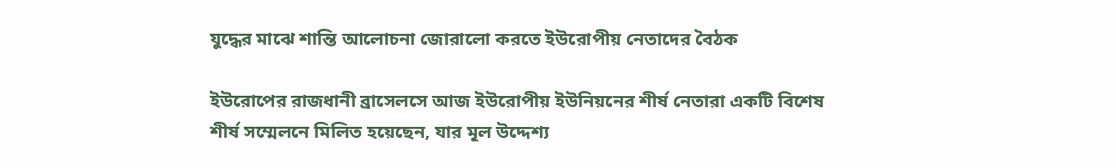যুদ্ধের মাঝে শান্তি আলোচনা জোরালো করতে ইউরোপীয় নেতাদের বৈঠক

ইউরোপের রাজধানী ব্রাসেলসে আজ ইউরোপীয় ইউনিয়নের শীর্ষ নেতারা একটি বিশেষ শীর্ষ সম্মেলনে মিলিত হয়েছেন, যার মূল উদ্দেশ্য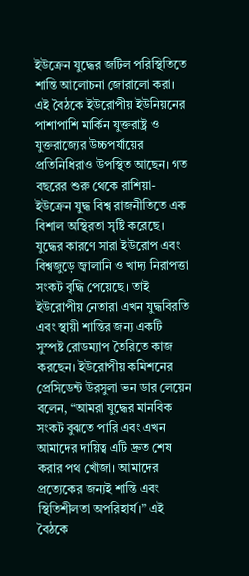ইউক্রেন যুদ্ধের জটিল পরিস্থিতিতে শান্তি আলোচনা জোরালো করা। এই বৈঠকে ইউরোপীয় ইউনিয়নের পাশাপাশি মার্কিন যুক্তরাষ্ট্র ও যুক্তরাজ্যের উচ্চপর্যায়ের প্রতিনিধিরাও উপস্থিত আছেন। গত বছরের শুরু থেকে রাশিয়া-ইউক্রেন যুদ্ধ বিশ্ব রাজনীতিতে এক বিশাল অস্থিরতা সৃষ্টি করেছে। যুদ্ধের কারণে সারা ইউরোপ এবং বিশ্বজুড়ে জ্বালানি ও খাদ্য নিরাপত্তা সংকট বৃদ্ধি পেয়েছে। তাই ইউরোপীয় নেতারা এখন যুদ্ধবিরতি এবং স্থায়ী শান্তির জন্য একটি সুস্পষ্ট রোডম্যাপ তৈরিতে কাজ করছেন। ইউরোপীয় কমিশনের প্রেসিডেন্ট উরসুলা ভন ডার লেয়েন বলেন, “আমরা যুদ্ধের মানবিক সংকট বুঝতে পারি এবং এখন আমাদের দায়িত্ব এটি দ্রুত শেষ করার পথ খোঁজা। আমাদের প্রত্যেকের জন্যই শান্তি এবং স্থিতিশীলতা অপরিহার্য।” এই বৈঠকে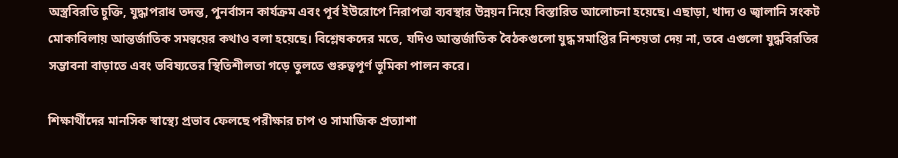অস্ত্রবিরতি চুক্তি, যুদ্ধাপরাধ তদন্ত, পুনর্বাসন কার্যক্রম এবং পূর্ব ইউরোপে নিরাপত্তা ব্যবস্থার উন্নয়ন নিয়ে বিস্তারিত আলোচনা হয়েছে। এছাড়া, খাদ্য ও জ্বালানি সংকট মোকাবিলায় আন্তর্জাতিক সমন্বয়ের কথাও বলা হয়েছে। বিশ্লেষকদের মতে, যদিও আন্তর্জাতিক বৈঠকগুলো যুদ্ধ সমাপ্তির নিশ্চয়তা দেয় না, তবে এগুলো যুদ্ধবিরতির সম্ভাবনা বাড়াতে এবং ভবিষ্যতের স্থিতিশীলতা গড়ে তুলতে গুরুত্বপূর্ণ ভূমিকা পালন করে।

শিক্ষার্থীদের মানসিক স্বাস্থ্যে প্রভাব ফেলছে পরীক্ষার চাপ ও সামাজিক প্রত্যাশা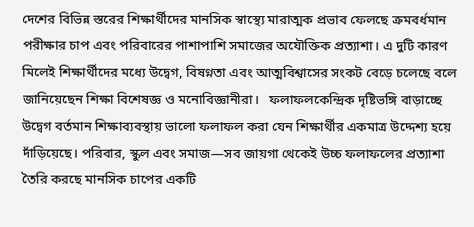দেশের বিভিন্ন স্তরের শিক্ষার্থীদের মানসিক স্বাস্থ্যে মারাত্মক প্রভাব ফেলছে ক্রমবর্ধমান পরীক্ষার চাপ এবং পরিবারের পাশাপাশি সমাজের অযৌক্তিক প্রত্যাশা। এ দুটি কারণ মিলেই শিক্ষার্থীদের মধ্যে উদ্বেগ, বিষণ্নতা এবং আত্মবিশ্বাসের সংকট বেড়ে চলেছে বলে জানিয়েছেন শিক্ষা বিশেষজ্ঞ ও মনোবিজ্ঞানীরা।   ফলাফলকেন্দ্রিক দৃষ্টিভঙ্গি বাড়াচ্ছে উদ্বেগ বর্তমান শিক্ষাব্যবস্থায় ভালো ফলাফল করা যেন শিক্ষার্থীর একমাত্র উদ্দেশ্য হয়ে দাঁড়িয়েছে। পরিবার, স্কুল এবং সমাজ—সব জায়গা থেকেই উচ্চ ফলাফলের প্রত্যাশা তৈরি করছে মানসিক চাপের একটি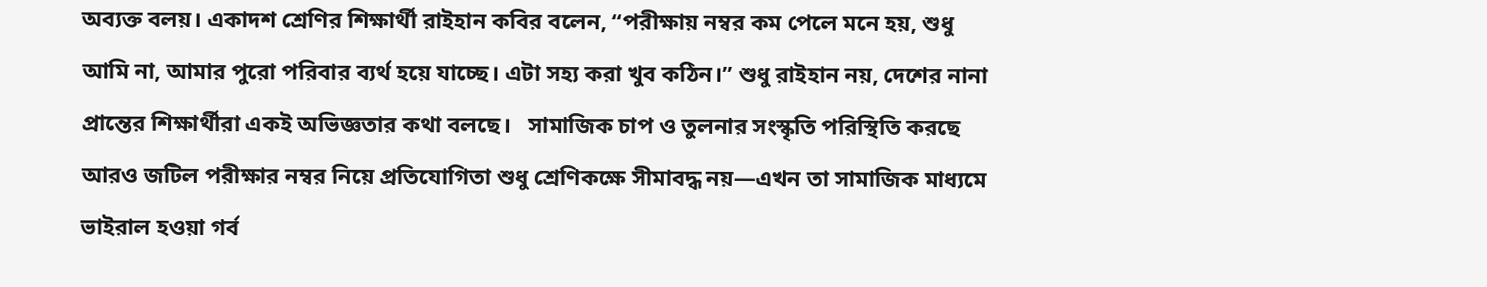অব্যক্ত বলয়। একাদশ শ্রেণির শিক্ষার্থী রাইহান কবির বলেন, “পরীক্ষায় নম্বর কম পেলে মনে হয়, শুধু আমি না, আমার পুরো পরিবার ব্যর্থ হয়ে যাচ্ছে। এটা সহ্য করা খুব কঠিন।” শুধু রাইহান নয়, দেশের নানা প্রান্তের শিক্ষার্থীরা একই অভিজ্ঞতার কথা বলছে।   সামাজিক চাপ ও তুলনার সংস্কৃতি পরিস্থিতি করছে আরও জটিল পরীক্ষার নম্বর নিয়ে প্রতিযোগিতা শুধু শ্রেণিকক্ষে সীমাবদ্ধ নয়—এখন তা সামাজিক মাধ্যমে ভাইরাল হওয়া গর্ব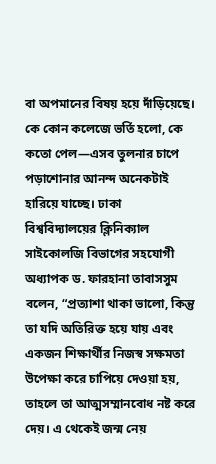বা অপমানের বিষয় হয়ে দাঁড়িয়েছে। কে কোন কলেজে ভর্তি হলো, কে কতো পেল—এসব তুলনার চাপে পড়াশোনার আনন্দ অনেকটাই হারিয়ে যাচ্ছে। ঢাকা বিশ্ববিদ্যালয়ের ক্লিনিক্যাল সাইকোলজি বিভাগের সহযোগী অধ্যাপক ড. ফারহানা তাবাসসুম বলেন, “প্রত্যাশা থাকা ভালো, কিন্তু তা যদি অতিরিক্ত হয়ে যায় এবং একজন শিক্ষার্থীর নিজস্ব সক্ষমতা উপেক্ষা করে চাপিয়ে দেওয়া হয়, তাহলে তা আত্মসম্মানবোধ নষ্ট করে দেয়। এ থেকেই জন্ম নেয়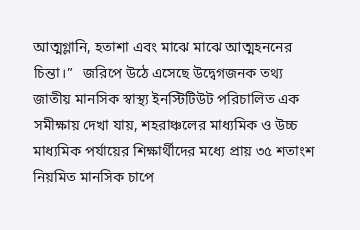আত্মগ্লানি, হতাশা এবং মাঝে মাঝে আত্মহননের চিন্তা।”   জরিপে উঠে এসেছে উদ্বেগজনক তথ্য জাতীয় মানসিক স্বাস্থ্য ইনস্টিটিউট পরিচালিত এক সমীক্ষায় দেখা যায়, শহরাঞ্চলের মাধ্যমিক ও উচ্চ মাধ্যমিক পর্যায়ের শিক্ষার্থীদের মধ্যে প্রায় ৩৫ শতাংশ নিয়মিত মানসিক চাপে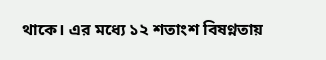থাকে। এর মধ্যে ১২ শতাংশ বিষণ্নতায়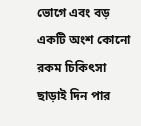ভোগে এবং বড় একটি অংশ কোনো রকম চিকিৎসা ছাড়াই দিন পার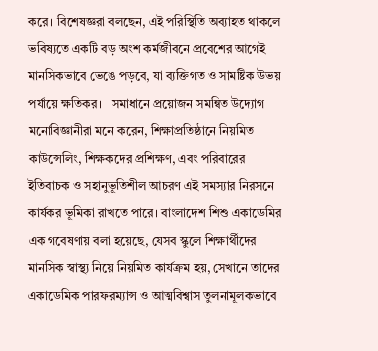করে। বিশেষজ্ঞরা বলছেন, এই পরিস্থিতি অব্যাহত থাকলে ভবিষ্যতে একটি বড় অংশ কর্মজীবনে প্রবেশের আগেই মানসিকভাবে ভেঙে পড়বে, যা ব্যক্তিগত ও সামষ্টিক উভয় পর্যায়ে ক্ষতিকর।   সমাধানে প্রয়োজন সমন্বিত উদ্যোগ মনোবিজ্ঞানীরা মনে করেন, শিক্ষাপ্রতিষ্ঠানে নিয়মিত কাউন্সেলিং, শিক্ষকদের প্রশিক্ষণ, এবং পরিবারের ইতিবাচক ও সহানুভূতিশীল আচরণ এই সমস্যার নিরসনে কার্যকর ভূমিকা রাখতে পারে। বাংলাদেশ শিশু একাডেমির এক গবেষণায় বলা হয়েছে, যেসব স্কুলে শিক্ষার্থীদের মানসিক স্বাস্থ্য নিয়ে নিয়মিত কার্যক্রম হয়, সেখানে তাদের একাডেমিক পারফরম্যান্স ও আত্মবিশ্বাস তুলনামূলকভাবে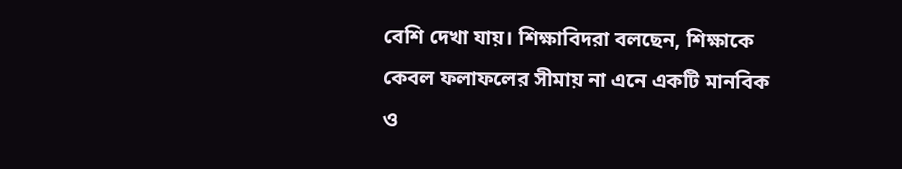বেশি দেখা যায়। শিক্ষাবিদরা বলছেন, শিক্ষাকে কেবল ফলাফলের সীমায় না এনে একটি মানবিক ও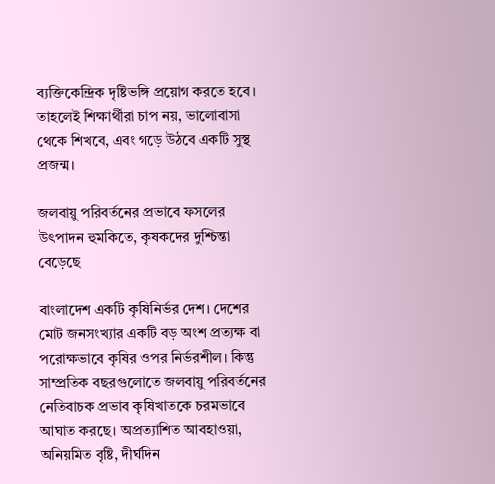ব্যক্তিকেন্দ্রিক দৃষ্টিভঙ্গি প্রয়োগ করতে হবে। তাহলেই শিক্ষার্থীরা চাপ নয়, ভালোবাসা থেকে শিখবে, এবং গড়ে উঠবে একটি সুস্থ প্রজন্ম।

জলবায়ু পরিবর্তনের প্রভাবে ফসলের উৎপাদন হুমকিতে, কৃষকদের দুশ্চিন্তা বেড়েছে

বাংলাদেশ একটি কৃষিনির্ভর দেশ। দেশের মোট জনসংখ্যার একটি বড় অংশ প্রত্যক্ষ বা পরোক্ষভাবে কৃষির ওপর নির্ভরশীল। কিন্তু সাম্প্রতিক বছরগুলোতে জলবায়ু পরিবর্তনের নেতিবাচক প্রভাব কৃষিখাতকে চরমভাবে আঘাত করছে। অপ্রত্যাশিত আবহাওয়া, অনিয়মিত বৃষ্টি, দীর্ঘদিন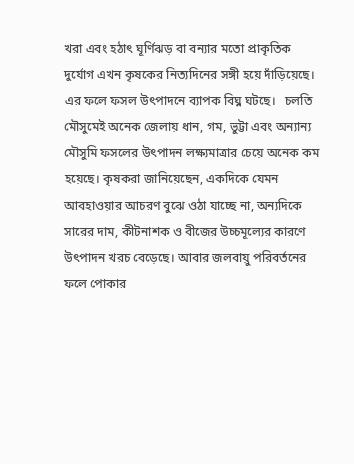খরা এবং হঠাৎ ঘূর্ণিঝড় বা বন্যার মতো প্রাকৃতিক দুর্যোগ এখন কৃষকের নিত্যদিনের সঙ্গী হয়ে দাঁড়িয়েছে। এর ফলে ফসল উৎপাদনে ব্যাপক বিঘ্ন ঘটছে।   চলতি মৌসুমেই অনেক জেলায় ধান, গম, ভুট্টা এবং অন্যান্য মৌসুমি ফসলের উৎপাদন লক্ষ্যমাত্রার চেয়ে অনেক কম হয়েছে। কৃষকরা জানিয়েছেন, একদিকে যেমন আবহাওয়ার আচরণ বুঝে ওঠা যাচ্ছে না, অন্যদিকে সারের দাম, কীটনাশক ও বীজের উচ্চমূল্যের কারণে উৎপাদন খরচ বেড়েছে। আবার জলবায়ু পরিবর্তনের ফলে পোকার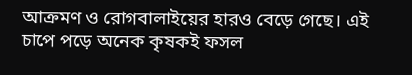আক্রমণ ও রোগবালাইয়ের হারও বেড়ে গেছে। এই চাপে পড়ে অনেক কৃষকই ফসল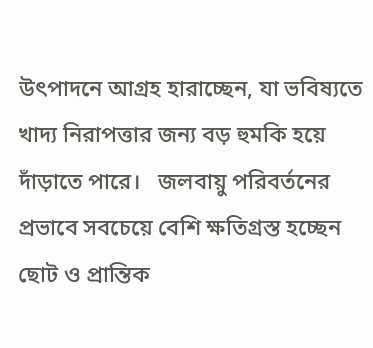উৎপাদনে আগ্রহ হারাচ্ছেন, যা ভবিষ্যতে খাদ্য নিরাপত্তার জন্য বড় হুমকি হয়ে দাঁড়াতে পারে।   জলবায়ু পরিবর্তনের প্রভাবে সবচেয়ে বেশি ক্ষতিগ্রস্ত হচ্ছেন ছোট ও প্রান্তিক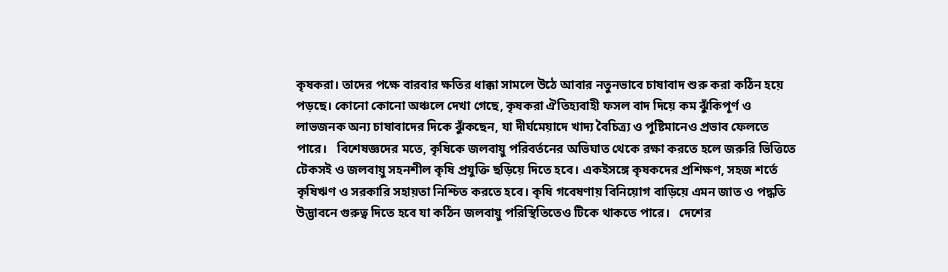কৃষকরা। তাদের পক্ষে বারবার ক্ষতির ধাক্কা সামলে উঠে আবার নতুনভাবে চাষাবাদ শুরু করা কঠিন হয়ে পড়ছে। কোনো কোনো অঞ্চলে দেখা গেছে, কৃষকরা ঐতিহ্যবাহী ফসল বাদ দিয়ে কম ঝুঁকিপূর্ণ ও লাভজনক অন্য চাষাবাদের দিকে ঝুঁকছেন, যা দীর্ঘমেয়াদে খাদ্য বৈচিত্র্য ও পুষ্টিমানেও প্রভাব ফেলতে পারে।   বিশেষজ্ঞদের মতে, কৃষিকে জলবায়ু পরিবর্তনের অভিঘাত থেকে রক্ষা করতে হলে জরুরি ভিত্তিতে টেকসই ও জলবায়ু সহনশীল কৃষি প্রযুক্তি ছড়িয়ে দিতে হবে। একইসঙ্গে কৃষকদের প্রশিক্ষণ, সহজ শর্তে কৃষিঋণ ও সরকারি সহায়তা নিশ্চিত করতে হবে। কৃষি গবেষণায় বিনিয়োগ বাড়িয়ে এমন জাত ও পদ্ধতি উদ্ভাবনে গুরুত্ব দিতে হবে যা কঠিন জলবায়ু পরিস্থিতিতেও টিকে থাকতে পারে।   দেশের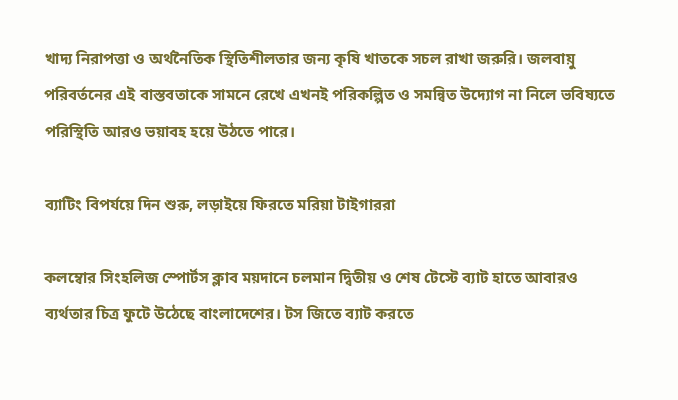খাদ্য নিরাপত্তা ও অর্থনৈতিক স্থিতিশীলতার জন্য কৃষি খাতকে সচল রাখা জরুরি। জলবায়ু পরিবর্তনের এই বাস্তবতাকে সামনে রেখে এখনই পরিকল্পিত ও সমন্বিত উদ্যোগ না নিলে ভবিষ্যতে পরিস্থিতি আরও ভয়াবহ হয়ে উঠতে পারে।

ব্যাটিং বিপর্যয়ে দিন শুরু, লড়াইয়ে ফিরতে মরিয়া টাইগাররা

কলম্বোর সিংহলিজ স্পোর্টস ক্লাব ময়দানে চলমান দ্বিতীয় ও শেষ টেস্টে ব্যাট হাতে আবারও ব্যর্থতার চিত্র ফুটে উঠেছে বাংলাদেশের। টস জিতে ব্যাট করতে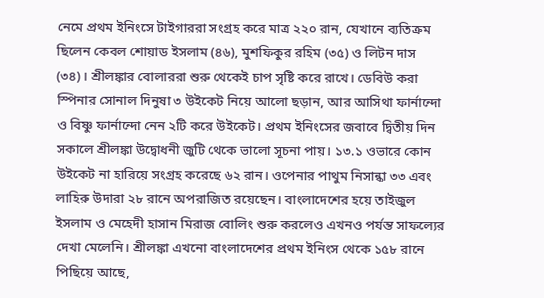নেমে প্রথম ইনিংসে টাইগাররা সংগ্রহ করে মাত্র ২২০ রান, যেখানে ব্যতিক্রম ছিলেন কেবল শোয়াড ইসলাম (৪৬), মুশফিকুর রহিম (৩৫) ও লিটন দাস (৩৪)। শ্রীলঙ্কার বোলাররা শুরু থেকেই চাপ সৃষ্টি করে রাখে। ডেবিউ করা স্পিনার সোনাল দিনুষা ৩ উইকেট নিয়ে আলো ছড়ান, আর আসিথা ফার্নান্দো ও বিষ্ণু ফার্নান্দো নেন ২টি করে উইকেট। প্রথম ইনিংসের জবাবে দ্বিতীয় দিন সকালে শ্রীলঙ্কা উদ্বোধনী জুটি থেকে ভালো সূচনা পায়। ১৩.১ ওভারে কোন উইকেট না হারিয়ে সংগ্রহ করেছে ৬২ রান। ওপেনার পাথুম নিসান্কা ৩৩ এবং লাহিরু উদারা ২৮ রানে অপরাজিত রয়েছেন। বাংলাদেশের হয়ে তাইজুল ইসলাম ও মেহেদী হাসান মিরাজ বোলিং শুরু করলেও এখনও পর্যন্ত সাফল্যের দেখা মেলেনি। শ্রীলঙ্কা এখনো বাংলাদেশের প্রথম ইনিংস থেকে ১৫৮ রানে পিছিয়ে আছে,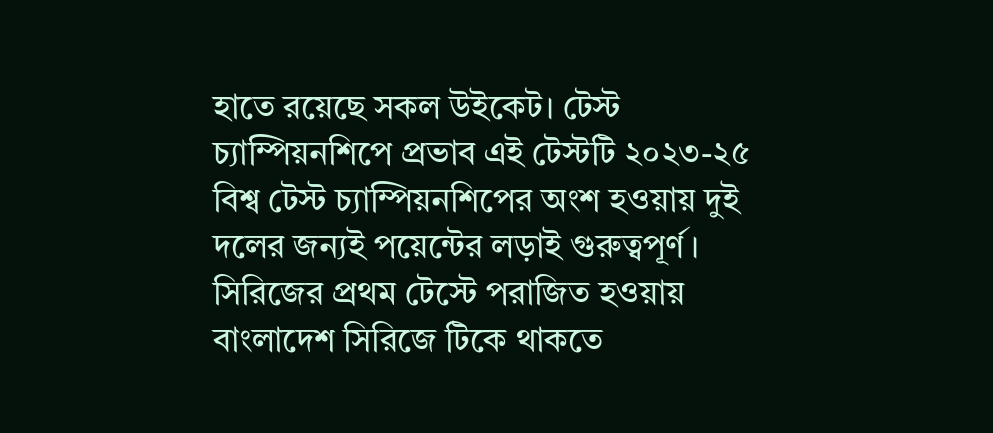হাতে রয়েছে সকল উইকেট। টেস্ট চ্যাম্পিয়নশিপে প্রভাব এই টেস্টটি ২০২৩-২৫ বিশ্ব টেস্ট চ্যাম্পিয়নশিপের অংশ হওয়ায় দুই দলের জন্যই পয়েন্টের লড়াই গুরুত্বপূর্ণ। সিরিজের প্রথম টেস্টে পরাজিত হওয়ায় বাংলাদেশ সিরিজে টিকে থাকতে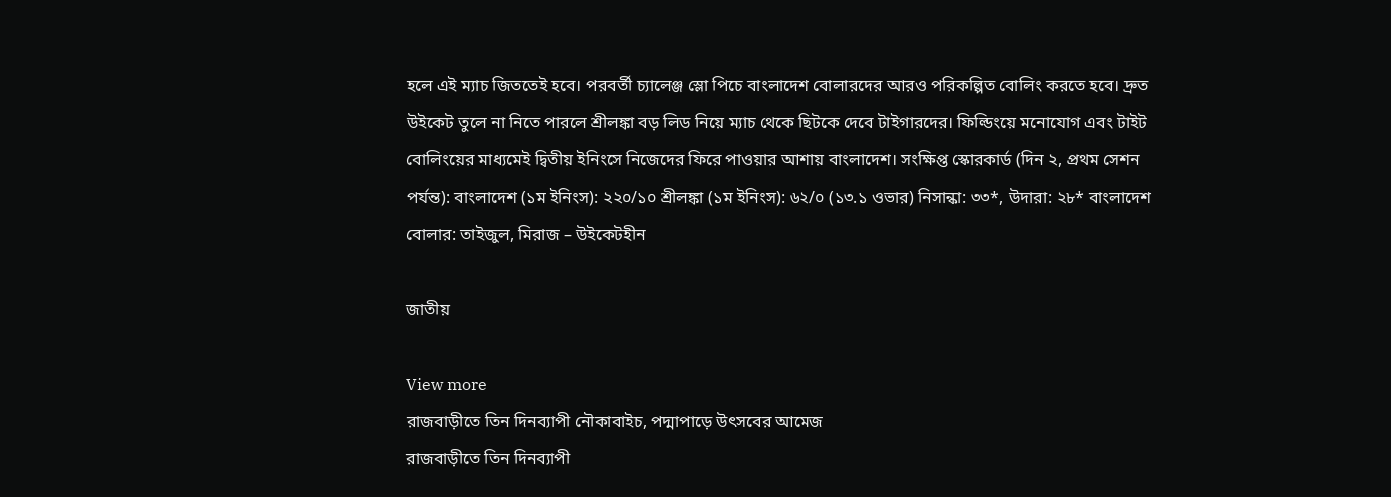হলে এই ম্যাচ জিততেই হবে। পরবর্তী চ্যালেঞ্জ স্লো পিচে বাংলাদেশ বোলারদের আরও পরিকল্পিত বোলিং করতে হবে। দ্রুত উইকেট তুলে না নিতে পারলে শ্রীলঙ্কা বড় লিড নিয়ে ম্যাচ থেকে ছিটকে দেবে টাইগারদের। ফিল্ডিংয়ে মনোযোগ এবং টাইট বোলিংয়ের মাধ্যমেই দ্বিতীয় ইনিংসে নিজেদের ফিরে পাওয়ার আশায় বাংলাদেশ। সংক্ষিপ্ত স্কোরকার্ড (দিন ২, প্রথম সেশন পর্যন্ত): বাংলাদেশ (১ম ইনিংস): ২২০/১০ শ্রীলঙ্কা (১ম ইনিংস): ৬২/০ (১৩.১ ওভার) নিসান্কা: ৩৩*, উদারা: ২৮* বাংলাদেশ বোলার: তাইজুল, মিরাজ – উইকেটহীন

জাতীয়

View more
রাজবাড়ীতে তিন দিনব্যাপী নৌকাবাইচ, পদ্মাপাড়ে উৎসবের আমেজ
রাজবাড়ীতে তিন দিনব্যাপী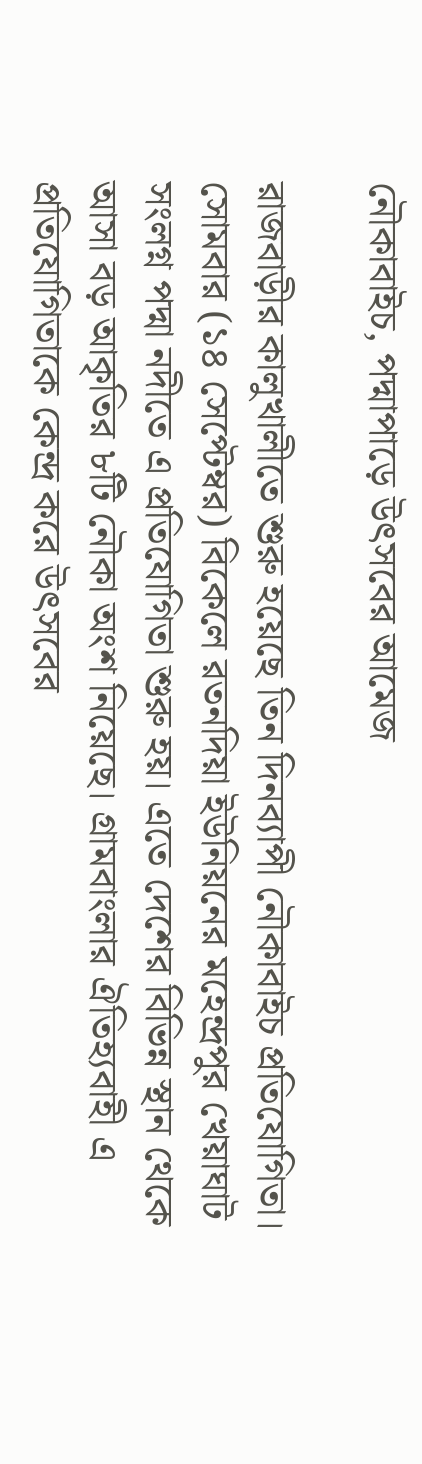নৌকাবাইচ, পদ্মাপাড়ে উৎসবের আমেজ

রাজবাড়ীর কালুখালীতে শুরু হয়েছে তিন দিনব্যাপী নৌকাবাইচ প্রতিযোগিতা। সোমবার (১৪ সেপ্টেম্বর) বিকেলে রতনদিয়া ইউনিয়নের মহেন্দ্রপুর খেয়াঘাট সংলগ্ন পদ্মা নদীতে এ প্রতিযোগিতা শুরু হয়। এতে দেশের বিভিন্ন স্থান থেকে আসা বড় আকৃতির ৮টি নৌকা অংশ নিয়েছে। গ্রামবাংলার ঐতিহ্যবাহী এ প্রতিযোগিতাকে কেন্দ্র করে উৎসবের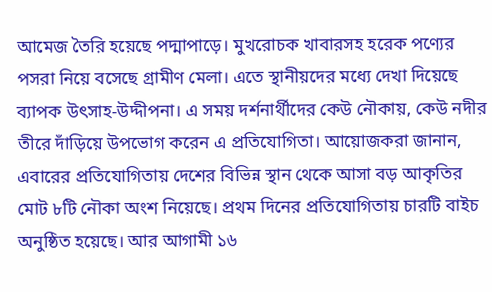আমেজ তৈরি হয়েছে পদ্মাপাড়ে। মুখরোচক খাবারসহ হরেক পণ্যের পসরা নিয়ে বসেছে গ্রামীণ মেলা। এতে স্থানীয়দের মধ্যে দেখা দিয়েছে ব্যাপক উৎসাহ-উদ্দীপনা। এ সময় দর্শনার্থীদের কেউ নৌকায়, কেউ নদীর তীরে দাঁড়িয়ে উপভোগ করেন এ প্রতিযোগিতা। আয়োজকরা জানান, এবারের প্রতিযোগিতায় দেশের বিভিন্ন স্থান থেকে আসা বড় আকৃতির মোট ৮টি নৌকা অংশ নিয়েছে। প্রথম দিনের প্রতিযোগিতায় চারটি বাইচ অনুষ্ঠিত হয়েছে। আর আগামী ১৬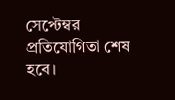সেপ্টেম্বর প্রতিযোগিতা শেষ হবে।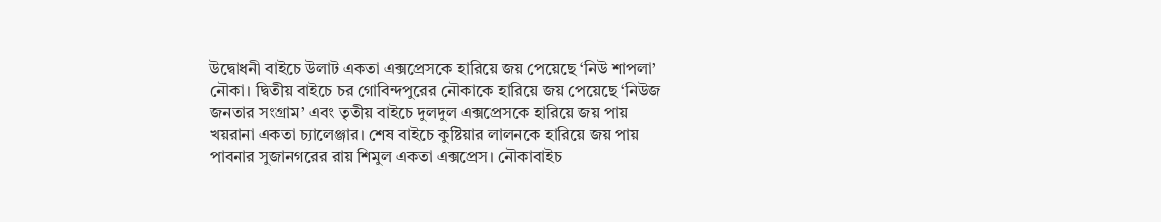উদ্বোধনী বাইচে উলাট একতা এক্সপ্রেসকে হারিয়ে জয় পেয়েছে ‘নিউ শাপলা’ নৌকা। দ্বিতীয় বাইচে চর গোবিন্দপুরের নৌকাকে হারিয়ে জয় পেয়েছে ‘নিউজ জনতার সংগ্রাম’ এবং তৃতীয় বাইচে দুলদুল এক্সপ্রেসকে হারিয়ে জয় পায় খয়রানা একতা চ্যালেঞ্জার। শেষ বাইচে কুষ্টিয়ার লালনকে হারিয়ে জয় পায় পাবনার সুজানগরের রায় শিমুল একতা এক্সপ্রেস। নৌকাবাইচ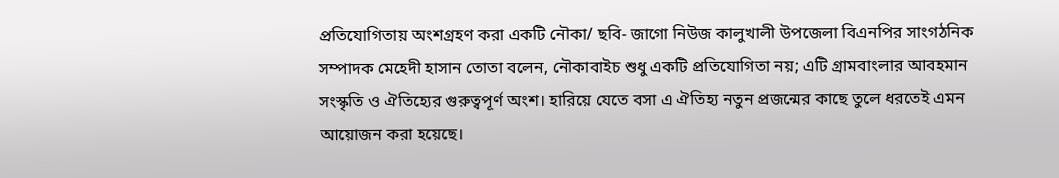প্রতিযোগিতায় অংশগ্রহণ করা একটি নৌকা/ ছবি- জাগো নিউজ কালুখালী উপজেলা বিএনপির সাংগঠনিক সম্পাদক মেহেদী হাসান তোতা বলেন, নৌকাবাইচ শুধু একটি প্রতিযোগিতা নয়; এটি গ্রামবাংলার আবহমান সংস্কৃতি ও ঐতিহ্যের গুরুত্বপূর্ণ অংশ। হারিয়ে যেতে বসা এ ঐতিহ্য নতুন প্রজন্মের কাছে তুলে ধরতেই এমন আয়োজন করা হয়েছে।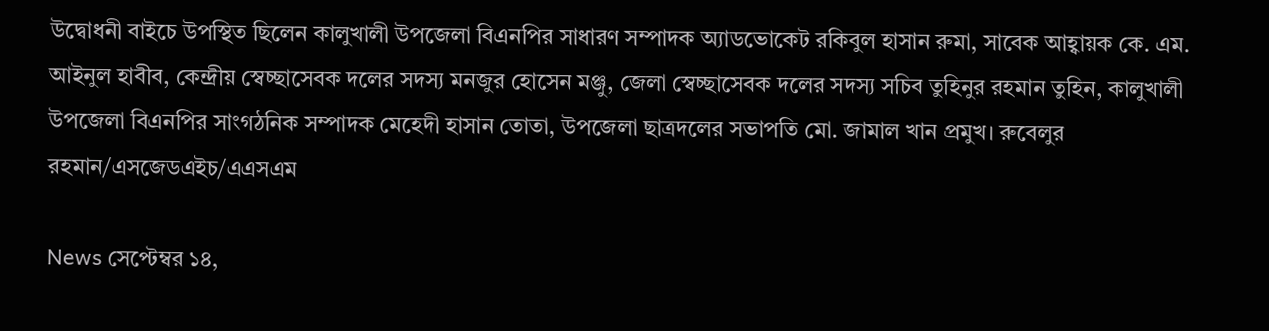উদ্বোধনী বাইচে উপস্থিত ছিলেন কালুখালী উপজেলা বিএনপির সাধারণ সম্পাদক অ্যাডভোকেট রকিবুল হাসান রুমা, সাবেক আহ্বায়ক কে. এম. আইনুল হাবীব, কেন্দ্রীয় স্বেচ্ছাসেবক দলের সদস্য মনজুর হোসেন মঞ্জু, জেলা স্বেচ্ছাসেবক দলের সদস্য সচিব তুহিনুর রহমান তুহিন, কালুখালী উপজেলা বিএনপির সাংগঠনিক সম্পাদক মেহেদী হাসান তোতা, উপজেলা ছাত্রদলের সভাপতি মো. জামাল খান প্রমুখ। রুবেলুর রহমান/এসজেডএইচ/এএসএম

News সেপ্টেম্বর ১৪,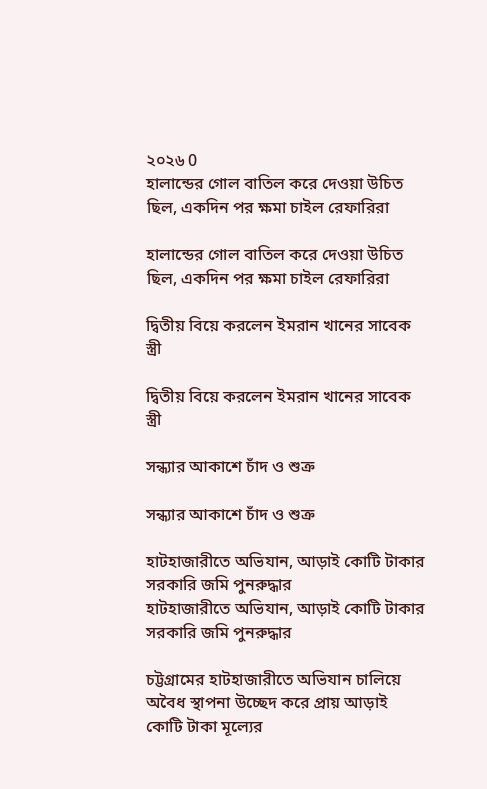২০২৬ 0
হালান্ডের গোল বাতিল করে দেওয়া উচিত ছিল, একদিন পর ক্ষমা চাইল রেফারিরা

হালান্ডের গোল বাতিল করে দেওয়া উচিত ছিল, একদিন পর ক্ষমা চাইল রেফারিরা

দ্বিতীয় বিয়ে করলেন ইমরান খানের সাবেক স্ত্রী

দ্বিতীয় বিয়ে করলেন ইমরান খানের সাবেক স্ত্রী

সন্ধ্যার আকাশে চাঁদ ও শুক্র

সন্ধ্যার আকাশে চাঁদ ও শুক্র

হাটহাজারীতে অভিযান, আড়াই কোটি টাকার সরকারি জমি পুনরুদ্ধার
হাটহাজারীতে অভিযান, আড়াই কোটি টাকার সরকারি জমি পুনরুদ্ধার

চট্টগ্রামের হাটহাজারীতে অভিযান চালিয়ে অবৈধ স্থাপনা উচ্ছেদ করে প্রায় আড়াই কোটি টাকা মূল্যের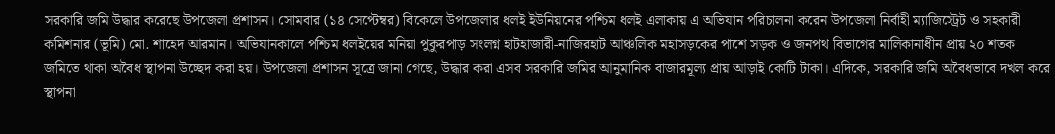সরকারি জমি উদ্ধার করেছে উপজেলা প্রশাসন। সোমবার (১৪ সেপ্টেম্বর) বিকেলে উপজেলার ধলই ইউনিয়নের পশ্চিম ধলই এলাকায় এ অভিযান পরিচালনা করেন উপজেলা নির্বাহী ম্যাজিস্ট্রেট ও সহকারী কমিশনার (ভূমি) মো. শাহেদ আরমান। অভিযানকালে পশ্চিম ধলইয়ের মনিয়া পুকুরপাড় সংলগ্ন হাটহাজারী-নাজিরহাট আঞ্চলিক মহাসড়কের পাশে সড়ক ও জনপথ বিভাগের মালিকানাধীন প্রায় ২০ শতক জমিতে থাকা অবৈধ স্থাপনা উচ্ছেদ করা হয়। উপজেলা প্রশাসন সূত্রে জানা গেছে, উদ্ধার করা এসব সরকারি জমির আনুমানিক বাজারমূল্য প্রায় আড়াই কোটি টাকা। এদিকে, সরকারি জমি অবৈধভাবে দখল করে স্থাপনা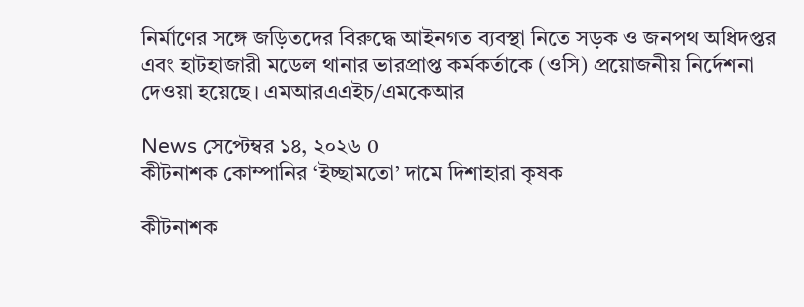নির্মাণের সঙ্গে জড়িতদের বিরুদ্ধে আইনগত ব্যবস্থা নিতে সড়ক ও জনপথ অধিদপ্তর এবং হাটহাজারী মডেল থানার ভারপ্রাপ্ত কর্মকর্তাকে (ওসি) প্রয়োজনীয় নির্দেশনা দেওয়া হয়েছে। এমআরএএইচ/এমকেআর

News সেপ্টেম্বর ১৪, ২০২৬ 0
কীটনাশক কোম্পানির ‘ইচ্ছামতো’ দামে দিশাহারা কৃষক

কীটনাশক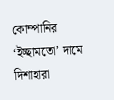কোম্পানির ‘ইচ্ছামতো’ দামে দিশাহারা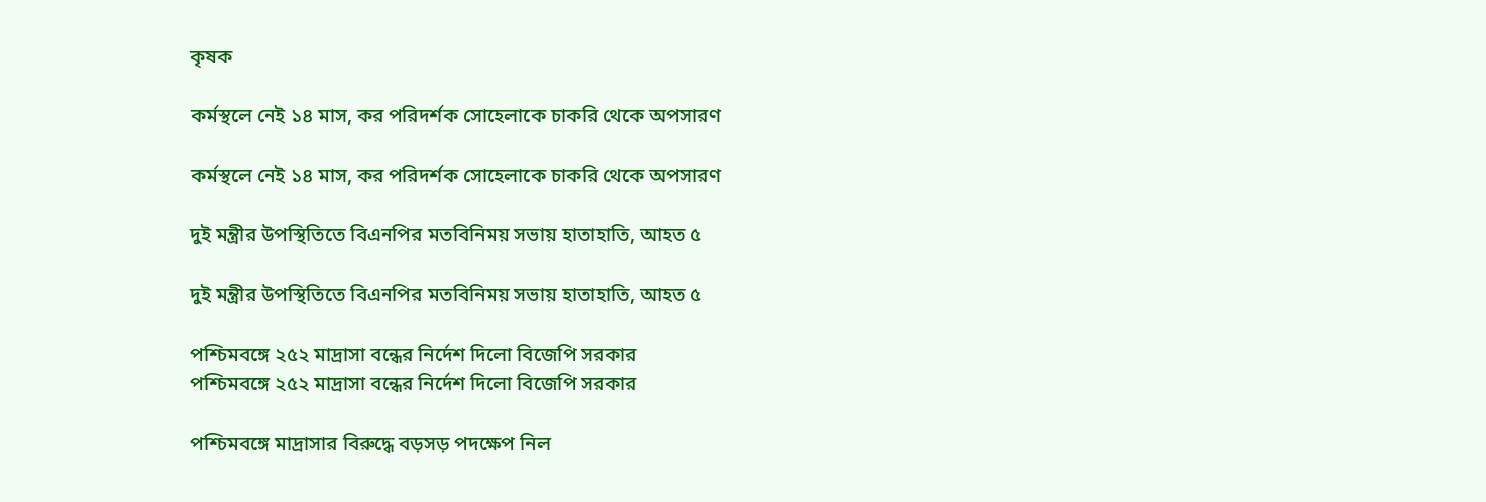কৃষক

কর্মস্থলে নেই ১৪ মাস, কর পরিদর্শক সোহেলাকে চাকরি থেকে অপসারণ

কর্মস্থলে নেই ১৪ মাস, কর পরিদর্শক সোহেলাকে চাকরি থেকে অপসারণ

দুই মন্ত্রীর উপস্থিতিতে বিএনপির মতবিনিময় সভায় হাতাহাতি, আহত ৫

দুই মন্ত্রীর উপস্থিতিতে বিএনপির মতবিনিময় সভায় হাতাহাতি, আহত ৫

পশ্চিমবঙ্গে ২৫২ মাদ্রাসা বন্ধের নির্দেশ দিলো বিজেপি সরকার
পশ্চিমবঙ্গে ২৫২ মাদ্রাসা বন্ধের নির্দেশ দিলো বিজেপি সরকার

পশ্চিমবঙ্গে মাদ্রাসার বিরুদ্ধে বড়সড় পদক্ষেপ নিল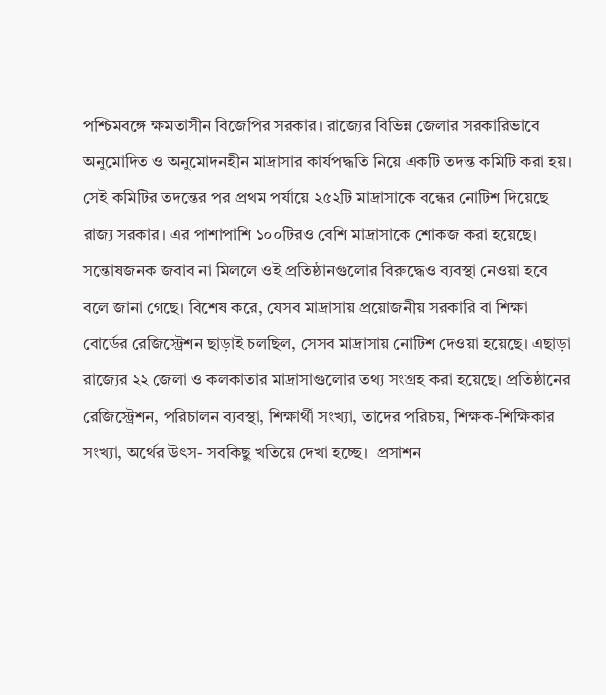পশ্চিমবঙ্গে ক্ষমতাসীন বিজেপির সরকার। রাজ্যের বিভিন্ন জেলার সরকারিভাবে অনুমোদিত ও অনুমোদনহীন মাদ্রাসার কার্যপদ্ধতি নিয়ে একটি তদন্ত কমিটি করা হয়। সেই কমিটির তদন্তের পর প্রথম পর্যায়ে ২৫২টি মাদ্রাসাকে বন্ধের নোটিশ দিয়েছে রাজ্য সরকার। এর পাশাপাশি ১০০টিরও বেশি মাদ্রাসাকে শোকজ করা হয়েছে। সন্তোষজনক জবাব না মিললে ওই প্রতিষ্ঠানগুলোর বিরুদ্ধেও ব্যবস্থা নেওয়া হবে বলে জানা গেছে। বিশেষ করে, যেসব মাদ্রাসায় প্রয়োজনীয় সরকারি বা শিক্ষা বোর্ডের রেজিস্ট্রেশন ছাড়াই চলছিল, সেসব মাদ্রাসায় নোটিশ দেওয়া হয়েছে। এছাড়া রাজ্যের ২২ জেলা ও কলকাতার মাদ্রাসাগুলোর তথ্য সংগ্ৰহ করা হয়েছে। প্রতিষ্ঠানের রেজিস্ট্রেশন, পরিচালন ব্যবস্থা, শিক্ষার্থী সংখ্যা, তাদের পরিচয়, শিক্ষক-শিক্ষিকার সংখ্যা, অর্থের উৎস- সবকিছু খতিয়ে দেখা হচ্ছে।  প্রসাশন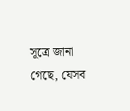সূত্রে জানা গেছে, যেসব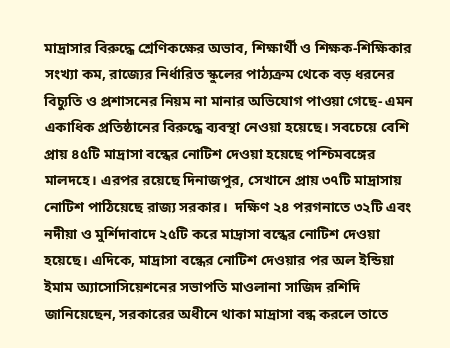মাদ্রাসার বিরুদ্ধে শ্রেণিকক্ষের অভাব, শিক্ষার্থী ও শিক্ষক-শিক্ষিকার সংখ্যা কম, রাজ্যের নির্ধারিত স্কুলের পাঠ্যক্রম থেকে বড় ধরনের বিচ্যুতি ও প্রশাসনের নিয়ম না মানার অভিযোগ পাওয়া গেছে- এমন একাধিক প্রতিষ্ঠানের বিরুদ্ধে ব্যবস্থা নেওয়া হয়েছে। সবচেয়ে বেশি প্রায় ৪৫টি মাদ্রাসা বন্ধের নোটিশ দেওয়া হয়েছে পশ্চিমবঙ্গের মালদহে। এরপর রয়েছে দিনাজপুর, সেখানে প্রায় ৩৭টি মাদ্রাসায় নোটিশ পাঠিয়েছে রাজ্য সরকার।  দক্ষিণ ২৪ পরগনাতে ৩২টি এবং নদীয়া ও মুর্শিদাবাদে ২৫টি করে মাদ্রাসা বন্ধের নোটিশ দেওয়া হয়েছে। এদিকে, মাদ্রাসা বন্ধের নোটিশ দেওয়ার পর অল ইন্ডিয়া ইমাম অ্যাসোসিয়েশনের সভাপতি মাওলানা সাজিদ রশিদি জানিয়েছেন, সরকারের অধীনে থাকা মাদ্রাসা বন্ধ করলে তাতে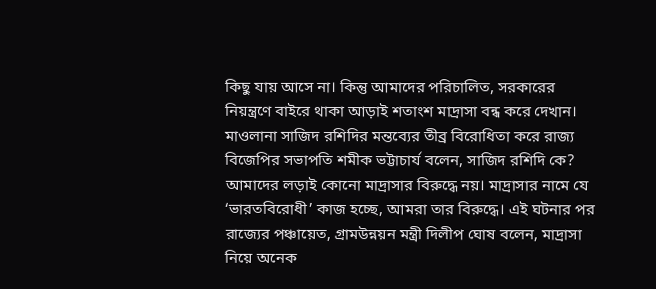কিছু যায় আসে না। কিন্তু আমাদের পরিচালিত, সরকারের নিয়ন্ত্রণে বাইরে থাকা আড়াই শতাংশ মাদ্রাসা বন্ধ করে দেখান। মাওলানা সাজিদ রশিদির মন্তব্যের তীব্র বিরোধিতা করে রাজ্য বিজেপির সভাপতি শমীক ভট্টাচার্য বলেন, সাজিদ রশিদি কে? আমাদের লড়াই কোনো মাদ্রাসার বিরুদ্ধে নয়। মাদ্রাসার নামে যে ‘ভারতবিরোধী’ কাজ হচ্ছে, আমরা তার বিরুদ্ধে। এই ঘটনার পর রাজ্যের পঞ্চায়েত, গ্রামউন্নয়ন মন্ত্রী দিলীপ ঘোষ বলেন, মাদ্রাসা নিয়ে অনেক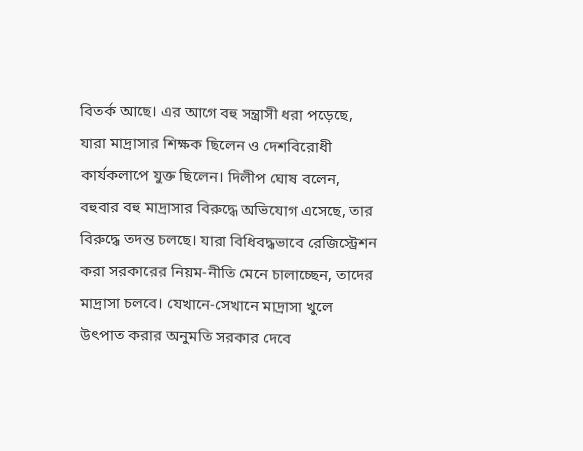বিতর্ক আছে। এর আগে বহু সন্ত্রাসী ধরা পড়েছে, যারা মাদ্রাসার শিক্ষক ছিলেন ও দেশবিরোধী কার্যকলাপে যুক্ত ছিলেন। দিলীপ ঘোষ বলেন, বহুবার বহু মাদ্রাসার বিরুদ্ধে অভিযোগ এসেছে, তার বিরুদ্ধে তদন্ত চলছে। যারা বিধিবদ্ধভাবে রেজিস্ট্রেশন করা সরকারের নিয়ম-নীতি মেনে চালাচ্ছেন, তাদের মাদ্রাসা চলবে। যেখানে-সেখানে মাদ্রাসা খুলে উৎপাত করার অনুমতি সরকার দেবে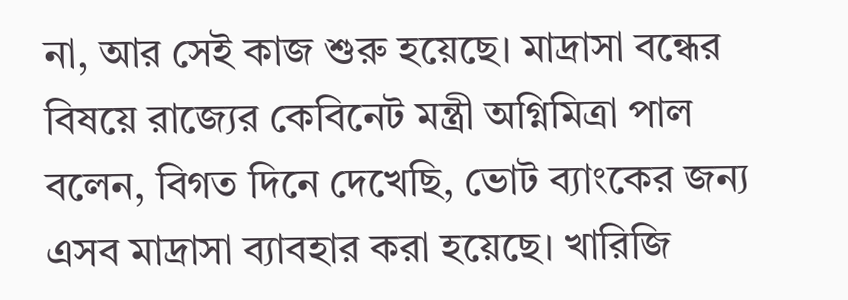না, আর সেই কাজ শুরু হয়েছে। মাদ্রাসা বন্ধের বিষয়ে রাজ্যের কেবিনেট মন্ত্রী অগ্নিমিত্রা পাল বলেন, বিগত দিনে দেখেছি, ভোট ব্যাংকের জন্য এসব মাদ্রাসা ব্যাবহার করা হয়েছে। খারিজি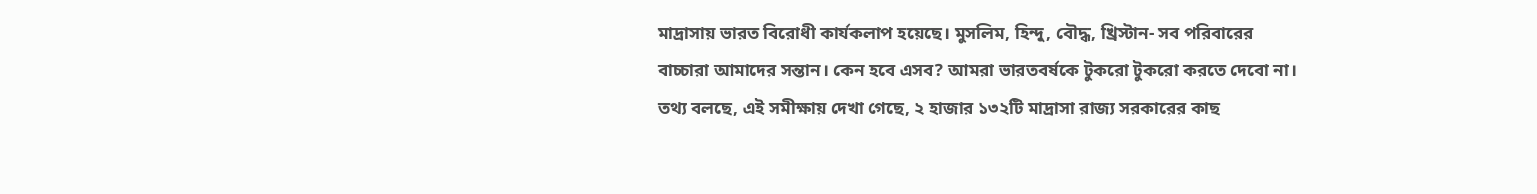মাদ্রাসায় ভারত বিরোধী কার্যকলাপ হয়েছে। মুসলিম, হিন্দু, বৌদ্ধ, খ্রিস্টান- সব পরিবারের বাচ্চারা আমাদের সন্তান। কেন হবে এসব? আমরা ভারতবর্ষকে টুকরো টুকরো করতে দেবো না। তথ্য বলছে, এই সমীক্ষায় দেখা গেছে, ২ হাজার ১৩২টি মাদ্রাসা রাজ্য সরকারের কাছ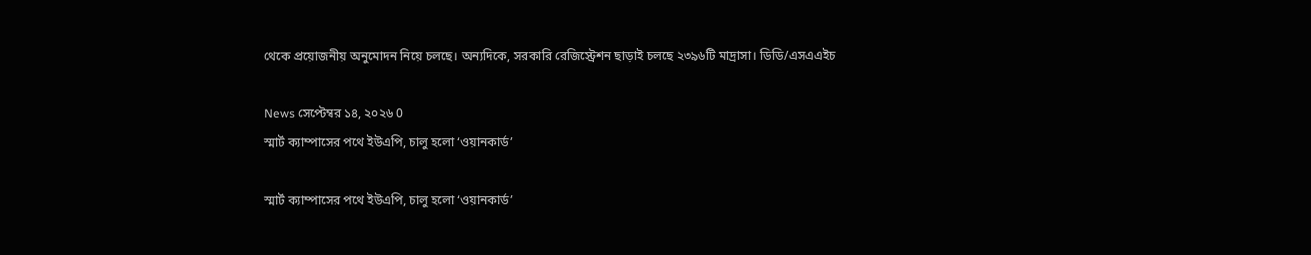থেকে প্রয়োজনীয় অনুমোদন নিয়ে চলছে। অন্যদিকে, সরকারি রেজিস্ট্রেশন ছাড়াই চলছে ২৩৯৬টি মাদ্রাসা। ডিডি/এসএএইচ

News সেপ্টেম্বর ১৪, ২০২৬ 0
স্মার্ট ক্যাম্পাসের পথে ইউএপি, চালু হলো ‘ওয়ানকার্ড’

স্মার্ট ক্যাম্পাসের পথে ইউএপি, চালু হলো ‘ওয়ানকার্ড’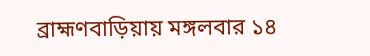ব্রাহ্মণবাড়িয়ায় মঙ্গলবার ১৪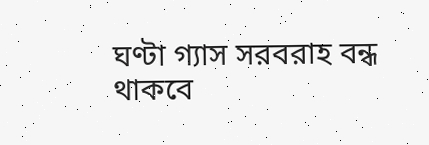ঘণ্টা গ্যাস সরবরাহ বন্ধ থাকবে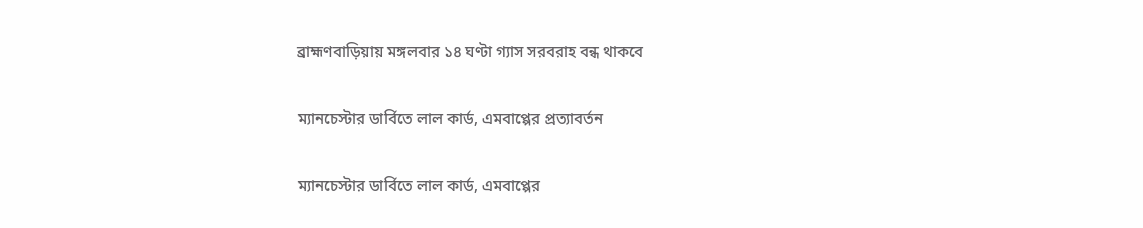ব্রাহ্মণবাড়িয়ায় মঙ্গলবার ১৪ ঘণ্টা গ্যাস সরবরাহ বন্ধ থাকবে

ম্যানচেস্টার ডার্বিতে লাল কার্ড, এমবাপ্পের প্রত্যাবর্তন

ম্যানচেস্টার ডার্বিতে লাল কার্ড, এমবাপ্পের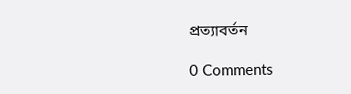প্রত্যাবর্তন

0 Comments